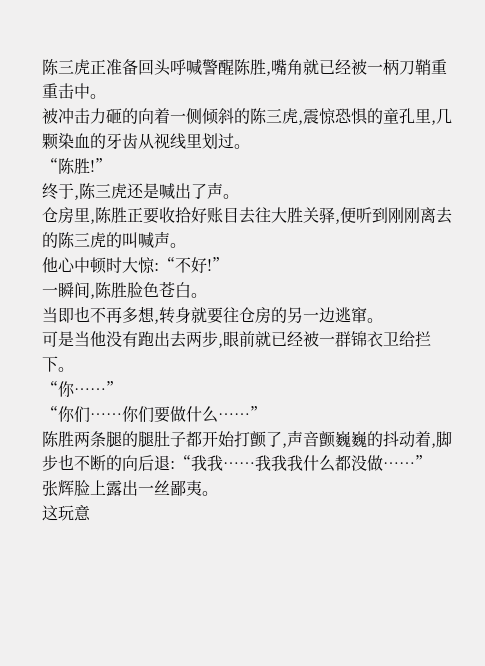陈三虎正准备回头呼喊警醒陈胜,嘴角就已经被一柄刀鞘重重击中。
被冲击力砸的向着一侧倾斜的陈三虎,震惊恐惧的童孔里,几颗染血的牙齿从视线里划过。
“陈胜!”
终于,陈三虎还是喊出了声。
仓房里,陈胜正要收拾好账目去往大胜关驿,便听到刚刚离去的陈三虎的叫喊声。
他心中顿时大惊:“不好!”
一瞬间,陈胜脸色苍白。
当即也不再多想,转身就要往仓房的另一边逃窜。
可是当他没有跑出去两步,眼前就已经被一群锦衣卫给拦下。
“你……”
“你们……你们要做什么……”
陈胜两条腿的腿肚子都开始打颤了,声音颤巍巍的抖动着,脚步也不断的向后退:“我我……我我我什么都没做……”
张辉脸上露出一丝鄙夷。
这玩意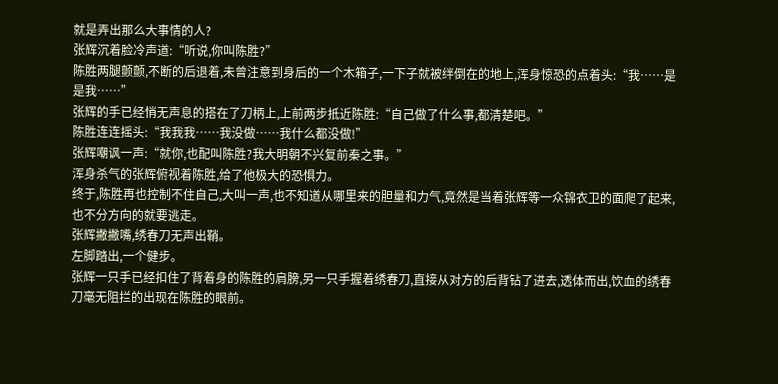就是弄出那么大事情的人?
张辉沉着脸冷声道:“听说,你叫陈胜?”
陈胜两腿颤颤,不断的后退着,未曾注意到身后的一个木箱子,一下子就被绊倒在的地上,浑身惊恐的点着头:“我……是是我……”
张辉的手已经悄无声息的搭在了刀柄上,上前两步抵近陈胜:“自己做了什么事,都清楚吧。”
陈胜连连摇头:“我我我……我没做……我什么都没做!”
张辉嘲讽一声:“就你,也配叫陈胜?我大明朝不兴复前秦之事。”
浑身杀气的张辉俯视着陈胜,给了他极大的恐惧力。
终于,陈胜再也控制不住自己,大叫一声,也不知道从哪里来的胆量和力气,竟然是当着张辉等一众锦衣卫的面爬了起来,也不分方向的就要逃走。
张辉撇撇嘴,绣春刀无声出鞘。
左脚踏出,一个健步。
张辉一只手已经扣住了背着身的陈胜的肩膀,另一只手握着绣春刀,直接从对方的后背钻了进去,透体而出,饮血的绣春刀毫无阻拦的出现在陈胜的眼前。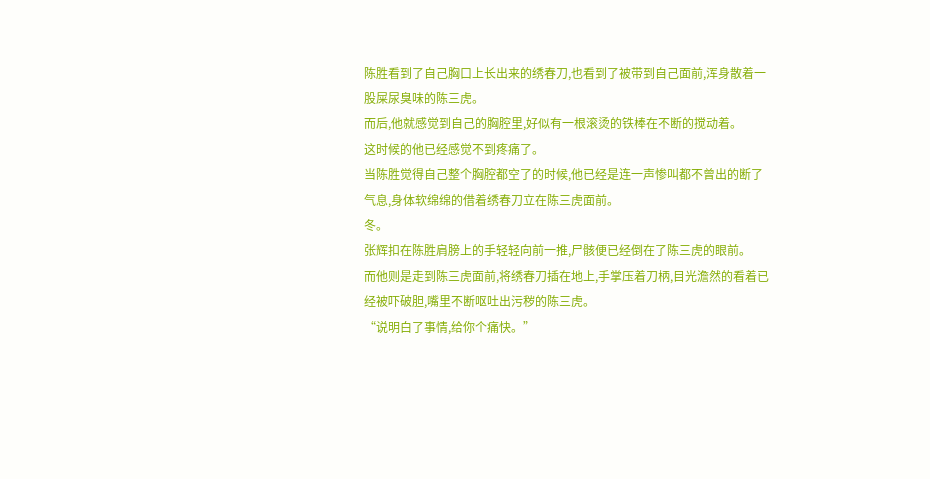陈胜看到了自己胸口上长出来的绣春刀,也看到了被带到自己面前,浑身散着一股屎尿臭味的陈三虎。
而后,他就感觉到自己的胸腔里,好似有一根滚烫的铁棒在不断的搅动着。
这时候的他已经感觉不到疼痛了。
当陈胜觉得自己整个胸腔都空了的时候,他已经是连一声惨叫都不曾出的断了气息,身体软绵绵的借着绣春刀立在陈三虎面前。
冬。
张辉扣在陈胜肩膀上的手轻轻向前一推,尸骸便已经倒在了陈三虎的眼前。
而他则是走到陈三虎面前,将绣春刀插在地上,手掌压着刀柄,目光澹然的看着已经被吓破胆,嘴里不断呕吐出污秽的陈三虎。
“说明白了事情,给你个痛快。”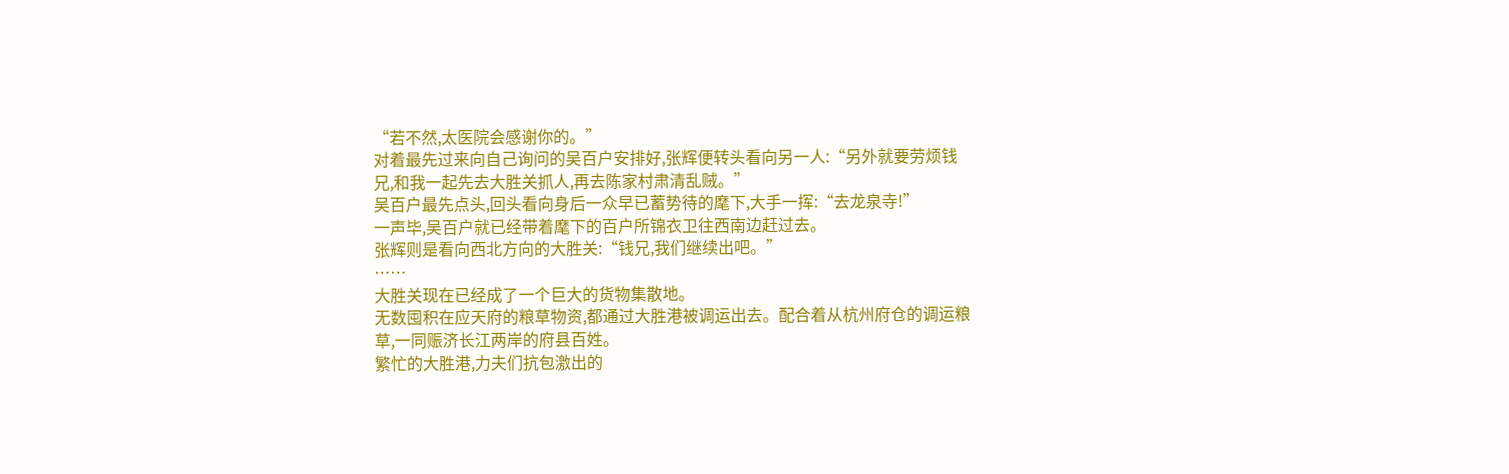“若不然,太医院会感谢你的。”
对着最先过来向自己询问的吴百户安排好,张辉便转头看向另一人:“另外就要劳烦钱兄,和我一起先去大胜关抓人,再去陈家村肃清乱贼。”
吴百户最先点头,回头看向身后一众早已蓄势待的麾下,大手一挥:“去龙泉寺!”
一声毕,吴百户就已经带着麾下的百户所锦衣卫往西南边赶过去。
张辉则是看向西北方向的大胜关:“钱兄,我们继续出吧。”
……
大胜关现在已经成了一个巨大的货物集散地。
无数囤积在应天府的粮草物资,都通过大胜港被调运出去。配合着从杭州府仓的调运粮草,一同赈济长江两岸的府县百姓。
繁忙的大胜港,力夫们抗包激出的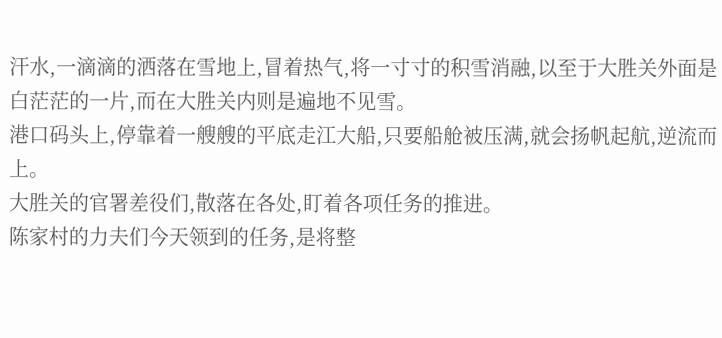汗水,一滴滴的洒落在雪地上,冒着热气,将一寸寸的积雪消融,以至于大胜关外面是白茫茫的一片,而在大胜关内则是遍地不见雪。
港口码头上,停靠着一艘艘的平底走江大船,只要船舱被压满,就会扬帆起航,逆流而上。
大胜关的官署差役们,散落在各处,盯着各项任务的推进。
陈家村的力夫们今天领到的任务,是将整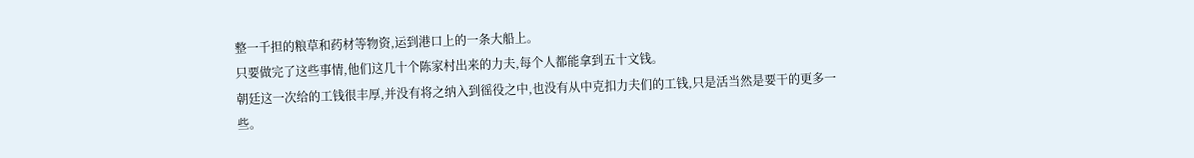整一千担的粮草和药材等物资,运到港口上的一条大船上。
只要做完了这些事情,他们这几十个陈家村出来的力夫,每个人都能拿到五十文钱。
朝廷这一次给的工钱很丰厚,并没有将之纳入到徭役之中,也没有从中克扣力夫们的工钱,只是活当然是要干的更多一些。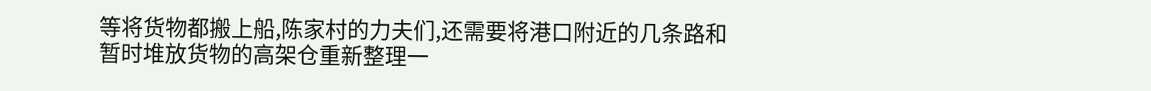等将货物都搬上船,陈家村的力夫们,还需要将港口附近的几条路和暂时堆放货物的高架仓重新整理一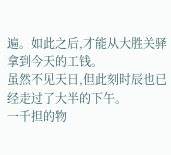遍。如此之后,才能从大胜关驿拿到今天的工钱。
虽然不见天日,但此刻时辰也已经走过了大半的下午。
一千担的物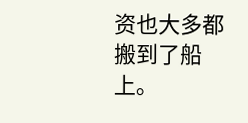资也大多都搬到了船上。